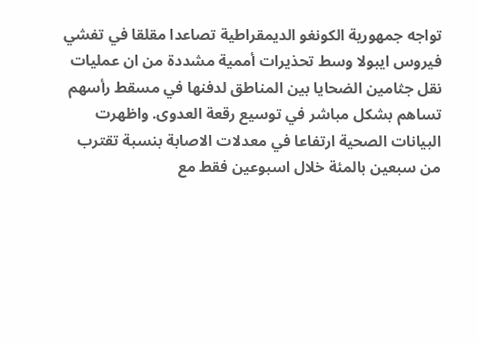تواجه جمهورية الكونغو الديمقراطية تصاعدا مقلقا في تفشي فيروس ايبولا وسط تحذيرات أممية مشددة من ان عمليات نقل جثامين الضحايا بين المناطق لدفنها في مسقط رأسهم تساهم بشكل مباشر في توسيع رقعة العدوى. واظهرت البيانات الصحية ارتفاعا في معدلات الاصابة بنسبة تقترب من سبعين بالمئة خلال اسبوعين فقط مع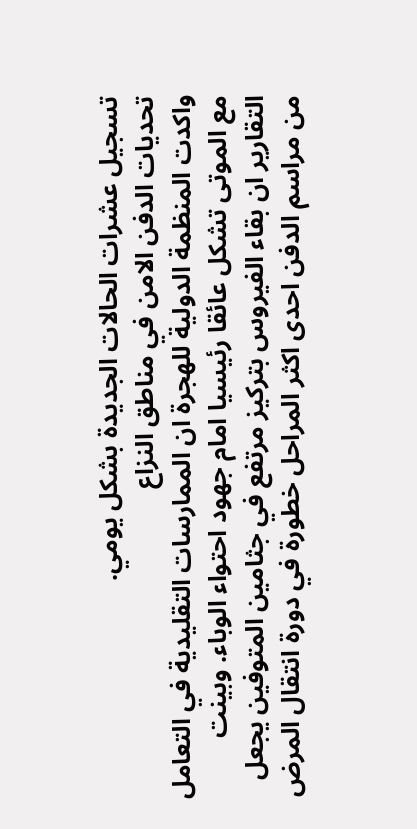تسجيل عشرات الحالات الجديدة بشكل يومي.
تحديات الدفن الامن في مناطق النزاع
واكدت المنظمة الدولية للهجرة ان الممارسات التقليدية في التعامل مع الموتى تشكل عائقا رئيسيا امام جهود احتواء الوباء. وبينت التقارير ان بقاء الفيروس بتركيز مرتفع في جثامين المتوفين يجعل من مراسم الدفن احدى اكثر المراحل خطورة في دورة انتقال المرض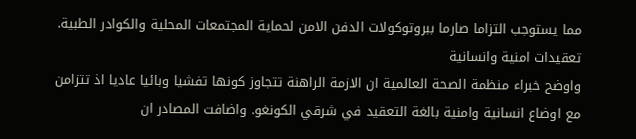مما يستوجب التزاما صارما ببروتوكولات الدفن الامن لحماية المجتمعات المحلية والكوادر الطبية.
تعقيدات امنية وانسانية
واوضح خبراء منظمة الصحة العالمية ان الازمة الراهنة تتجاوز كونها تفشيا وبائيا عاديا اذ تتزامن مع اوضاع انسانية وامنية بالغة التعقيد في شرقي الكونغو. واضافت المصادر ان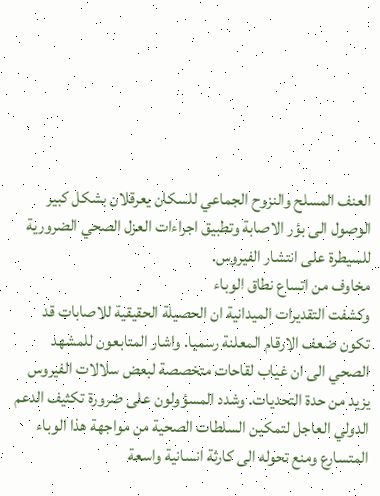العنف المسلح والنزوح الجماعي للسكان يعرقلان بشكل كبير الوصول الى بؤر الاصابة وتطبيق اجراءات العزل الصحي الضرورية للسيطرة على انتشار الفيروس.
مخاوف من اتساع نطاق الوباء
وكشفت التقديرات الميدانية ان الحصيلة الحقيقية للاصابات قد تكون ضعف الارقام المعلنة رسميا. واشار المتابعون للمشهد الصحي الى ان غياب لقاحات متخصصة لبعض سلالات الفيروس يزيد من حدة التحديات. وشدد المسؤولون على ضرورة تكثيف الدعم الدولي العاجل لتمكين السلطات الصحية من مواجهة هذا الوباء المتسارع ومنع تحوله الى كارثة انسانية واسعة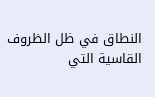النطاق في ظل الظروف القاسية التي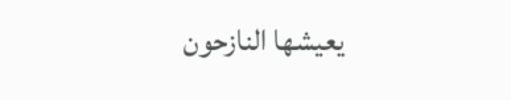يعيشها النازحون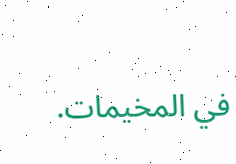في المخيمات.